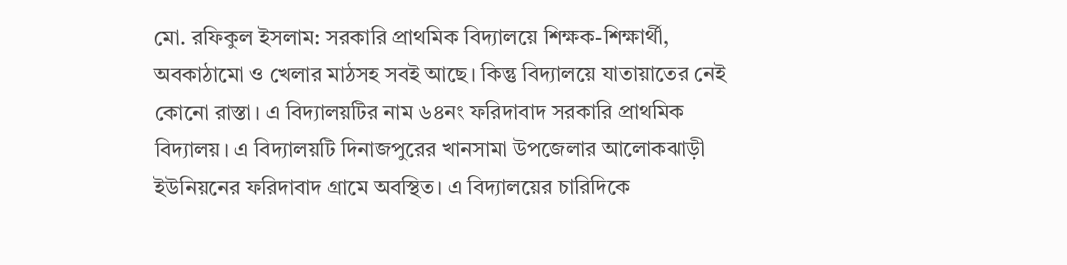মো. রফিকুল ইসলাম: সরকারি প্রাথমিক বিদ্যালয়ে শিক্ষক-শিক্ষার্থী, অবকাঠামো ও খেলার মাঠসহ সবই আছে। কিন্তু বিদ্যালয়ে যাতায়াতের নেই কোনো রাস্তা। এ বিদ্যালয়টির নাম ৬৪নং ফরিদাবাদ সরকারি প্রাথমিক বিদ্যালয়। এ বিদ্যালয়টি দিনাজপুরের খানসামা উপজেলার আলোকঝাড়ী ইউনিয়নের ফরিদাবাদ গ্রামে অবস্থিত। এ বিদ্যালয়ের চারিদিকে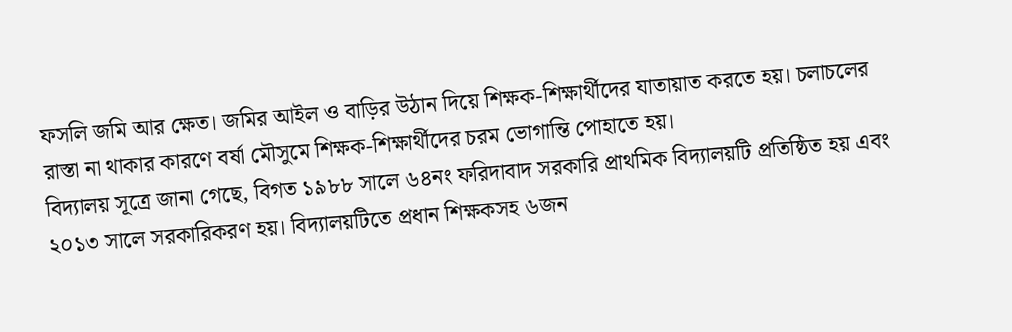ফসলি জমি আর ক্ষেত। জমির আইল ও বাড়ির উঠান দিয়ে শিক্ষক-শিক্ষার্থীদের যাতায়াত করতে হয়। চলাচলের রাস্তা না থাকার কারণে বর্ষা মৌসুমে শিক্ষক-শিক্ষার্থীদের চরম ভোগান্তি পোহাতে হয়।
বিদ্যালয় সূত্রে জানা গেছে, বিগত ১৯৮৮ সালে ৬৪নং ফরিদাবাদ সরকারি প্রাথমিক বিদ্যালয়টি প্রতিষ্ঠিত হয় এবং ২০১৩ সালে সরকারিকরণ হয়। বিদ্যালয়টিতে প্রধান শিক্ষকসহ ৬জন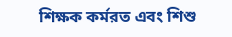শিক্ষক কর্মরত এবং শিশু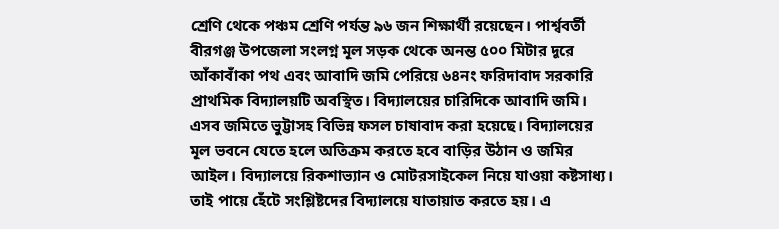শ্রেণি থেকে পঞ্চম শ্রেণি পর্যন্ত ৯৬ জন শিক্ষার্থী রয়েছেন। পার্শ্ববর্তী বীরগঞ্জ উপজেলা সংলগ্ন মূল সড়ক থেকে অনন্ত ৫০০ মিটার দূরে আঁকাবাঁকা পথ এবং আবাদি জমি পেরিয়ে ৬৪নং ফরিদাবাদ সরকারি প্রাথমিক বিদ্যালয়টি অবস্থিত। বিদ্যালয়ের চারিদিকে আবাদি জমি। এসব জমিতে ভুট্টাসহ বিভিন্ন ফসল চাষাবাদ করা হয়েছে। বিদ্যালয়ের মূল ভবনে যেতে হলে অতিক্রম করতে হবে বাড়ির উঠান ও জমির আইল। বিদ্যালয়ে রিকশাভ্যান ও মোটরসাইকেল নিয়ে যাওয়া কষ্টসাধ্য। তাই পায়ে হেঁটে সংশ্লিষ্টদের বিদ্যালয়ে যাতায়াত করতে হয়। এ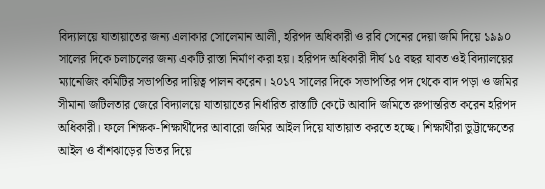বিদ্যালয়ে যাতায়াতের জন্য এলাকার সোলেমান আলী, হরিপদ অধিকারী ও রবি সেনের দেয়া জমি দিয়ে ১৯৯০ সালের দিকে চলাচলের জন্য একটি রাস্তা নির্মাণ করা হয়। হরিপদ অধিকারী দীর্ঘ ১৫ বছর যাবত ওই বিদ্যালয়ের ম্যানেজিং কমিটির সভাপতির দায়িত্ব পালন করেন। ২০১৭ সালের দিকে সভাপতির পদ থেকে বাদ পড়া ও জমির সীমানা জটিলতার জেরে বিদ্যালয়ে যাতায়াতের নির্ধারিত রাস্তাটি কেটে আবাদি জমিতে রুপান্তরিত করেন হরিপদ অধিকারী। ফলে শিক্ষক-শিক্ষার্থীদের আবারো জমির আইল দিয়ে যাতায়াত করতে হচ্ছে। শিক্ষার্থীরা ভুট্টাক্ষেতের আইল ও বাঁশঝাড়ের ভিতর দিয়ে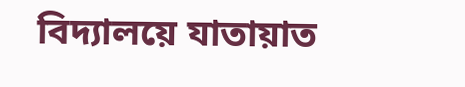বিদ্যালয়ে যাতায়াত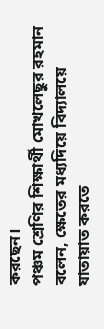করছেন।
পঞ্চম শ্রেণির শিক্ষার্থী মোখলেছুর রহমান বলেন, ক্ষেতের মধ্যদিয়ে বিদ্যালয়ে যাতায়াত করতে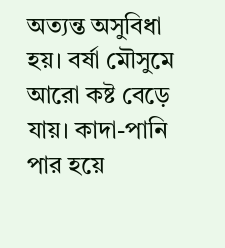অত্যন্ত অসুবিধা হয়। বর্ষা মৌসুমে আরো কষ্ট বেড়ে যায়। কাদা-পানি পার হয়ে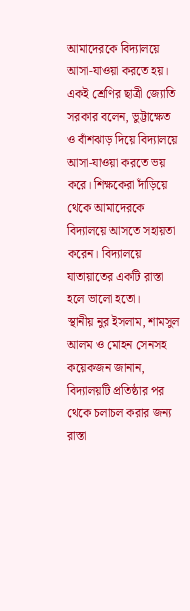আমাদেরকে বিদ্যালয়ে আসা-যাওয়া করতে হয়। একই শ্রেণির ছাত্রী জ্যোতি সরকার বলেন, ভুট্টাক্ষেত ও বাঁশঝাড় দিয়ে বিদ্যালয়ে আসা-যাওয়া করতে ভয় করে। শিক্ষকেরা দাঁড়িয়ে থেকে আমাদেরকে বিদ্যালয়ে আসতে সহায়তা করেন। বিদ্যালয়ে যাতায়াতের একটি রাস্তা হলে ভালো হতো।
স্থানীয় নুর ইসলাম, শামসুল আলম ও মোহন সেনসহ কয়েকজন জানান, বিদ্যালয়টি প্রতিষ্ঠার পর থেকে চলাচল করার জন্য রাস্তা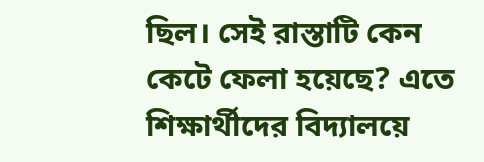ছিল। সেই রাস্তাটি কেন কেটে ফেলা হয়েছে? এতে শিক্ষার্থীদের বিদ্যালয়ে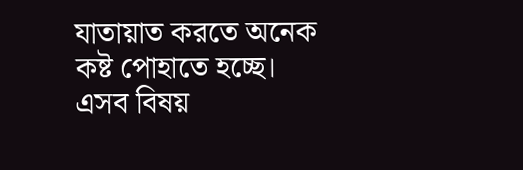যাতায়াত করতে অনেক কষ্ট পোহাতে হচ্ছে।
এসব বিষয়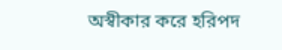অস্বীকার করে হরিপদ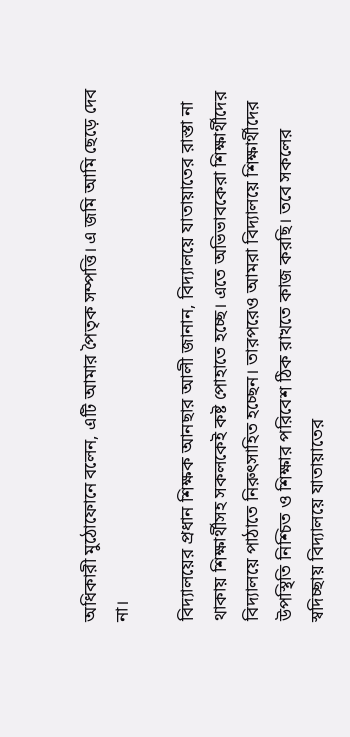অধিকারী মুঠোফোনে বলেন, এটি আমার পৈতৃক সম্পত্তি। এ জমি আমি ছেড়ে দেব না।

বিদ্যালয়ের প্রধান শিক্ষক আনছার আলী জানান, বিদ্যালয়ে যাতায়াতের রাস্তা না থাকায় শিক্ষার্থীসহ সকলকেই কষ্ট পোহাতে হচ্ছে। এতে অভিভাবকেরা শিক্ষার্থীদের বিদ্যালয়ে পাঠাতে নিরুৎসাহিত হচ্ছেন। তারপরেও আমরা বিদ্যালয়ে শিক্ষার্থীদের উপস্থিতি নিশ্চিত ও শিক্ষার পরিবেশ ঠিক রাখতে কাজ করছি। তবে সকলের স্বদিচ্ছায় বিদ্যালয়ে যাতায়াতের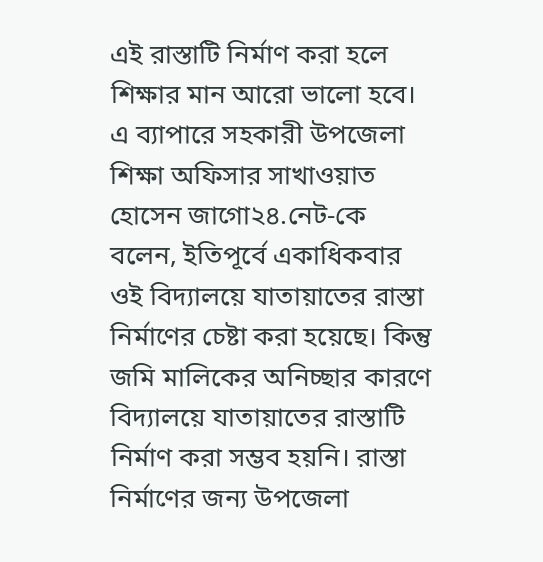এই রাস্তাটি নির্মাণ করা হলে শিক্ষার মান আরো ভালো হবে।
এ ব্যাপারে সহকারী উপজেলা শিক্ষা অফিসার সাখাওয়াত হোসেন জাগো২৪.নেট-কে বলেন, ইতিপূর্বে একাধিকবার ওই বিদ্যালয়ে যাতায়াতের রাস্তা নির্মাণের চেষ্টা করা হয়েছে। কিন্তু জমি মালিকের অনিচ্ছার কারণে বিদ্যালয়ে যাতায়াতের রাস্তাটি নির্মাণ করা সম্ভব হয়নি। রাস্তা নির্মাণের জন্য উপজেলা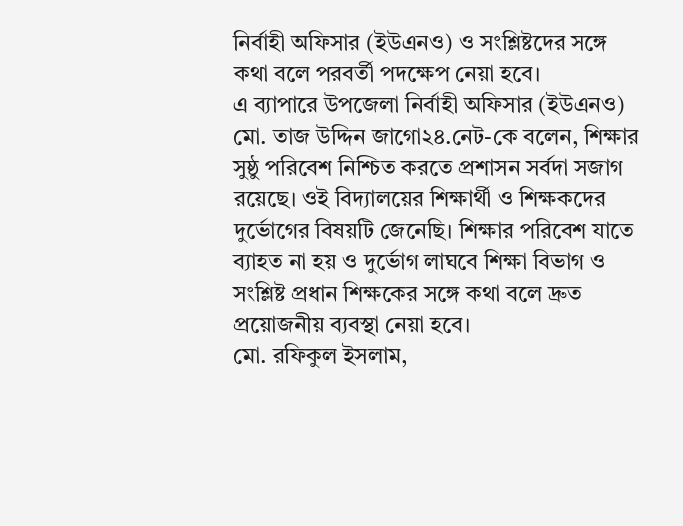নির্বাহী অফিসার (ইউএনও) ও সংশ্লিষ্টদের সঙ্গে কথা বলে পরবর্তী পদক্ষেপ নেয়া হবে।
এ ব্যাপারে উপজেলা নির্বাহী অফিসার (ইউএনও) মো. তাজ উদ্দিন জাগো২৪.নেট-কে বলেন, শিক্ষার সুষ্ঠু পরিবেশ নিশ্চিত করতে প্রশাসন সর্বদা সজাগ রয়েছে। ওই বিদ্যালয়ের শিক্ষার্থী ও শিক্ষকদের দুর্ভোগের বিষয়টি জেনেছি। শিক্ষার পরিবেশ যাতে ব্যাহত না হয় ও দুর্ভোগ লাঘবে শিক্ষা বিভাগ ও সংশ্লিষ্ট প্রধান শিক্ষকের সঙ্গে কথা বলে দ্রুত প্রয়োজনীয় ব্যবস্থা নেয়া হবে।
মো. রফিকুল ইসলাম,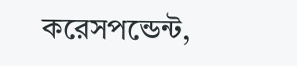করেসপন্ডেন্ট,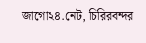জাগো২৪.নেট, চিরিরবন্দর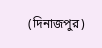(দিনাজপুর)